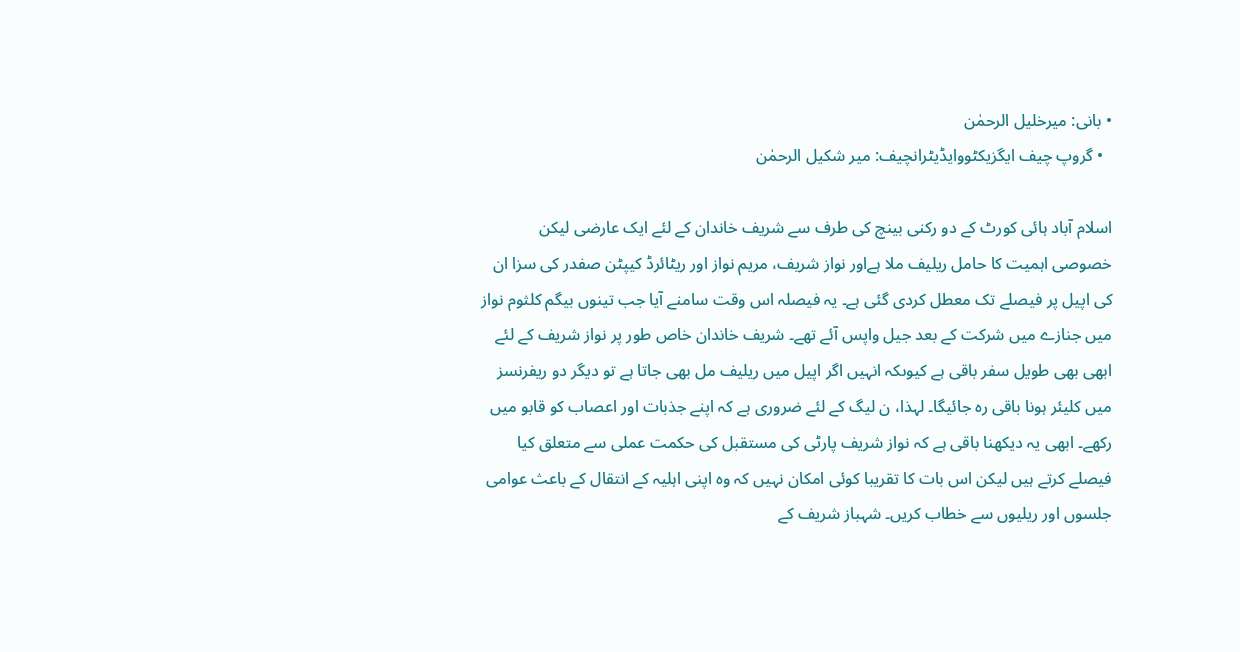• بانی: میرخلیل الرحمٰن
  • گروپ چیف ایگزیکٹووایڈیٹرانچیف: میر شکیل الرحمٰن

اسلام آباد ہائی کورٹ کے دو رکنی بینچ کی طرف سے شریف خاندان کے لئے ایک عارضی لیکن خصوصی اہمیت کا حامل ریلیف ملا ہےاور نواز شریف، مریم نواز اور ریٹائرڈ کیپٹن صفدر کی سزا ان کی اپیل پر فیصلے تک معطل کردی گئی ہے۔ یہ فیصلہ اس وقت سامنے آیا جب تینوں بیگم کلثوم نواز میں جنازے میں شرکت کے بعد جیل واپس آئے تھے۔ شریف خاندان خاص طور پر نواز شریف کے لئے ابھی بھی طویل سفر باقی ہے کیوںکہ انہیں اگر اپیل میں ریلیف مل بھی جاتا ہے تو دیگر دو ریفرنسز میں کلیئر ہونا باقی رہ جائیگا۔ لہذا، ن لیگ کے لئے ضروری ہے کہ اپنے جذبات اور اعصاب کو قابو میں رکھے۔ ابھی یہ دیکھنا باقی ہے کہ نواز شریف پارٹی کی مستقبل کی حکمت عملی سے متعلق کیا فیصلے کرتے ہیں لیکن اس بات کا تقریبا کوئی امکان نہیں کہ وہ اپنی اہلیہ کے انتقال کے باعث عوامی جلسوں اور ریلیوں سے خطاب کریں۔ شہباز شریف کے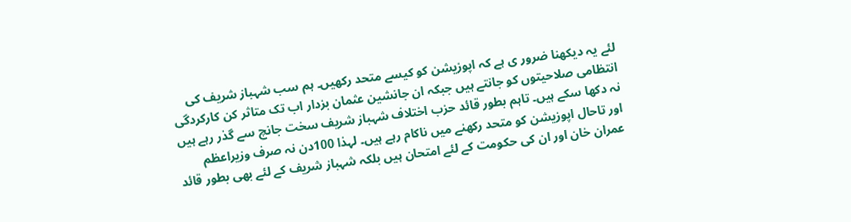لئے یہ دیکھنا ضرور ی ہے کہ اپوزیشن کو کیسے متحد رکھیں۔ ہم سب شہباز شریف کی انتظامی صلاحیتوں کو جانتے ہیں جبکہ ان جانشین عثمان بزدار اب تک متاثر کن کارکردگی نہ دکھا سکے ہیں۔ تاہم بطور قائد حزب اختلاف شہباز شریف سخت جانچ سے گذر رہے ہیں اور تاحال اپوزیشن کو متحد رکھنے میں ناکام رہے ہیں۔ لہذا 100دن نہ صرف وزیراعظم عمران خان اور ان کی حکومت کے لئے امتحان ہیں بلکہ شہباز شریف کے لئے بھی بطور قائد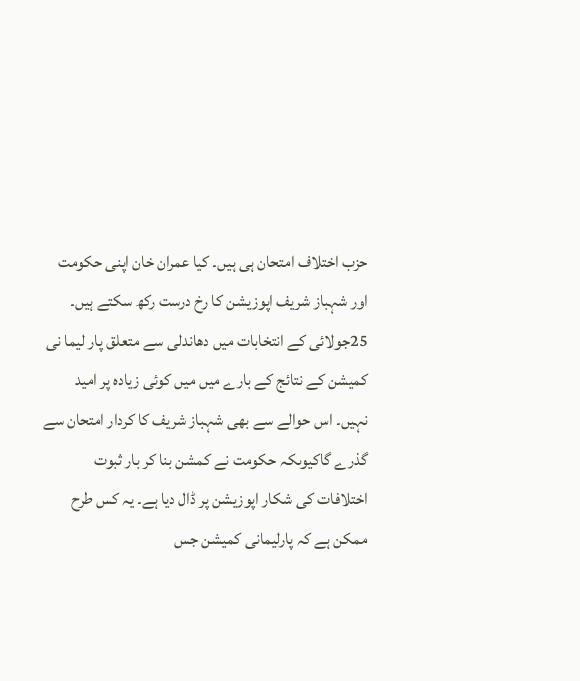حزب اختلاف امتحان ہی ہیں۔ کیا عمران خان اپنی حکومت اور شہباز شریف اپوزیشن کا رخ درست رکھ سکتے ہیں۔ 25جولائی کے انتخابات میں دھاندلی سے متعلق پار لیما نی کمیشن کے نتائج کے بارے میں میں کوئی زیادہ پر امید نہیں۔ اس حوالے سے بھی شہباز شریف کا کردار امتحان سے گذرے گاکیوںکہ حکومت نے کمشن بنا کر بار ثبوت اختلافات کی شکار اپوزیشن پر ڈال دیا ہے۔ یہ کس طرح ممکن ہے کہ پارلیمانی کمیشن جس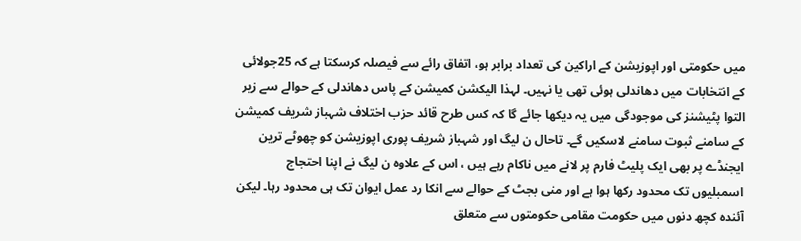میں حکومتی اور اپوزیشن کے اراکین کی تعداد برابر ہو، اتفاق رائے سے فیصلہ کرسکتا ہے کہ 25جولائی کے انتخابات میں دھاندلی ہوئی تھی یا نہیں۔ لہذا الیکشن کمیشن کے پاس دھاندلی کے حوالے سے زیر التوا پٹیشنز کی موجودگی میں یہ دیکھا جائے گا کہ کس طرح قائد حزب اختلاف شہباز شریف کمیشن کے سامنے ثبوت سامنے لاسکیں گے۔ تاحال ن لیگ اور شہباز شریف پوری اپوزیشن کو چھوٹے ترین ایجنڈے پر بھی ایک پلیٹ فارم پر لانے میں ناکام رہے ہیں ، اس کے علاوہ ن لیگ نے اپنا احتجاج اسمبلیوں تک محدود رکھا ہوا ہے اور منی بجٹ کے حوالے سے انکا رد عمل ایوان تک ہی محدود رہا۔ لیکن آئندہ کچھ دنوں میں حکومت مقامی حکومتوں سے متعلق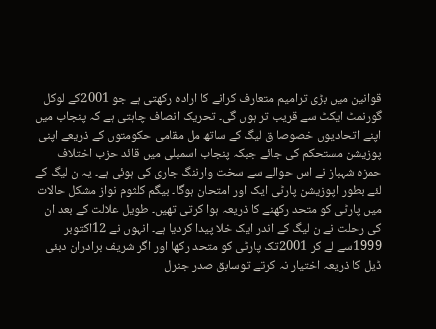قوانین میں بڑی ترامیم متعارف کرانے کا ارادہ رکھتی ہے جو 2001کے لوکل گورنمٹ ایکٹ سے قریب تر ہوں گی۔ تحریک انصاف چاہتی ہے کہ پنجاب میں اپنے اتحادیوں خصوصا ق لیگ کے ساتھ مل مقامی حکومتوں کے ذریعے اپنی پوزیشن مستحکم کی جائے جبکہ پنجاب اسمبلی میں قائد حزب اختلاف حمزہ شہباز نے اس حوالے سے سخت وارننگ جاری کی ہوئی ہے۔ یہ ن لیگ کے لئے بطور اپوزیشن پارٹی ایک اور امتحان ہوگا۔ بیگم کلثوم نواز مشکل حالات میں پارٹی کو متحد رکھنے کا ذریعہ ہوا کرتی تھیں۔ طویل علالت کے بعد ان کی رحلت نے ن لیگ کے اندر ایک خلا پیدا کردیا ہے۔ انہوں نے 12اکتوبر 1999سے لے کر 2001تک پارٹی کو متحد رکھا اور اگر شریف برادران دبئی ڈیل کا ذریعہ اختیار نہ کرتے توسابق صدر جنرل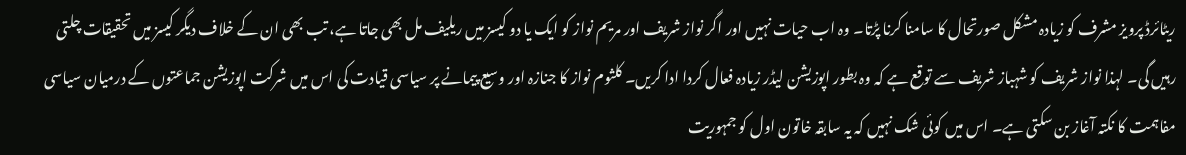ریٹائرڈ پرویز مشرف کو زیادہ مشکل صورتحال کا سامنا کرنا پڑتا۔ وہ اب حیات نہیں اور اگر نواز شریف اور مریم نواز کو ایک یا دو کیسز میں ریلیف مل بھی جاتا ہے، تب بھی ان کے خلاف دیگر کیسز میں تحقیقات چلتی رہیں گی۔ لہذا نواز شریف کو شہباز شریف سے توقع ہے کہ وہ بطور اپوزیشن لیڈر زیادہ فعال کردا ادا کریں۔ کلثوم نواز کا جنازہ اور وسیع پیمانے پر سیاسی قیادت کی اس میں شرکت اپوزیشن جماعتوں کے درمیان سیاسی مفاہمت کا نکتہ آغاز بن سکتی ہے۔ اس میں کوئی شک نہیں کہ یہ سابقہ خاتون اول کو جمہوریت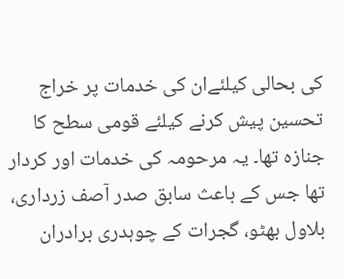کی بحالی کیلئےان کی خدمات پر خراج تحسین پیش کرنے کیلئے قومی سطح کا جنازہ تھا۔ یہ مرحومہ کی خدمات اور کردار تھا جس کے باعث سابق صدر آصف زرداری، بلاول بھٹو، گجرات کے چوہدری برادران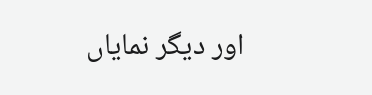اور دیگر نمایاں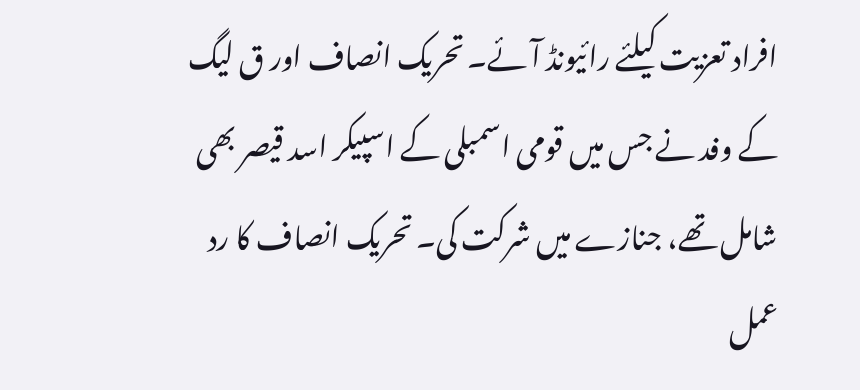افراد تعزیت کیلئے رائیونڈ آئے۔ تحریک انصاف اور ق لیگ کے وفد نے جس میں قومی اسمبلی کے اسپیکر اسد قیصر بھی شامل تھے، جنازے میں شرکت کی۔ تحریک انصاف کا رد عمل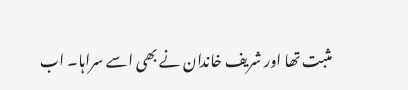مثبت تھا اور شریف خاندان نے بھی اسے سراہا۔ اب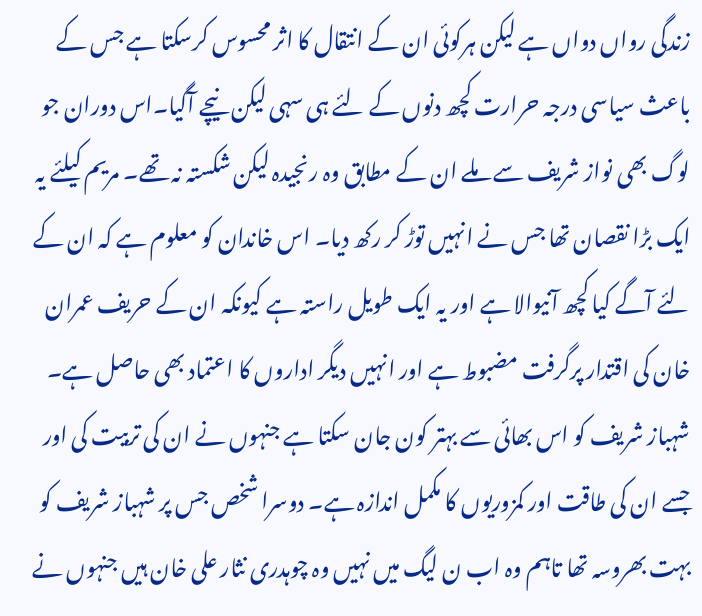زندگی رواں دواں ہے لیکن ہرکوئی ان کے انتقال کا اثر محسوس کرسکتا ہے جس کے باعث سیاسی درجہ حرارت کچھ دنوں کے لئے ہی سہی لیکن نیچے آگیا۔اس دوران جو لوگ بھی نواز شریف سے ملے ان کے مطابق وہ رنجیدہ لیکن شکستہ نہ تھے۔ مریم کیلئے یہ ایک بڑا نقصان تھا جس نے انہیں توڑ کر رکھ دیا۔ اس خاندان کو معلوم ہے کہ ان کے لئے آگے کیا کچھ آنیوالا ہے اور یہ ایک طویل راستہ ہے کیونکہ ان کے حریف عمران خان کی اقتدار پرگرفت مضبوط ہے اور انہیں دیگر اداروں کا اعتماد بھی حاصل ہے۔ شہباز شریف کو اس بھائی سے بہتر کون جان سکتا ہے جنہوں نے ان کی تربیت کی اور جسے ان کی طاقت اور کمزوریوں کا مکمل اندازہ ہے۔ دوسرا شخص جس پر شہباز شریف کو بہت بھروسہ تھا تاہم وہ اب ن لیگ میں نہیں وہ چوہدری نثار علی خان ہیں جنہوں نے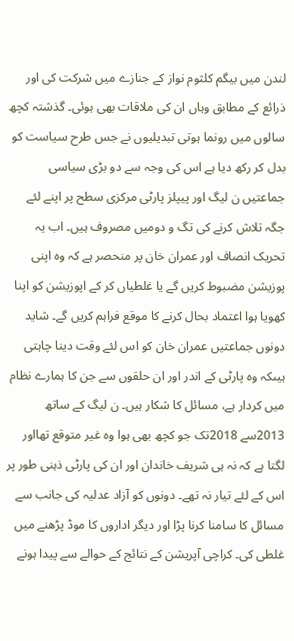لندن میں بیگم کلثوم نواز کے جنازے میں شرکت کی اور ذرائع کے مطابق وہاں ان کی ملاقات بھی ہوئی۔ گذشتہ کچھ سالوں میں رونما ہوتی تبدیلیوں نے جس طرح سیاست کو بدل کر رکھ دیا ہے اس کی وجہ سے دو بڑی سیاسی جماعتیں ن لیگ اور پیپلز پارٹی مرکزی سطح پر اپنے لئے جگہ تلاش کرنے کی تگ و دومیں مصروف ہیں۔ اب یہ تحریک انصاف اور عمران خان پر منحصر ہے کہ وہ اپنی پوزیشن مضبوط کریں گے یا غلطیاں کر کے اپوزیشن کو اپنا کھویا ہوا اعتماد بحال کرنے کا موقع فراہم کریں گے۔ شاید دونوں جماعتیں عمران خان کو اس لئے وقت دینا چاہتی ہیںکہ وہ پارٹی کے اندر اور ان حلقوں سے جن کا ہمارے نظام میں کردار ہے، مسائل کا شکار ہیں۔ ن لیگ کے ساتھ 2013سے 2018تک جو کچھ بھی ہوا وہ غیر متوقع تھااور لگتا ہے کہ نہ ہی شریف خاندان اور ان کی پارٹی ذہنی طور پر اس کے لئے تیار نہ تھے۔ دونوں کو آزاد عدلیہ کی جانب سے مسائل کا سامنا کرنا پڑا اور دیگر اداروں کا موڈ پڑھنے میں غلطی کی۔ کراچی آپریشن کے نتائج کے حوالے سے پیدا ہونے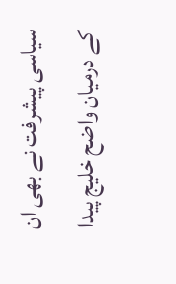سیاسی پیشرفت نے بھی ان کے درمیان واضح خلیج پیدا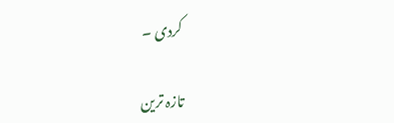کردی ۔

تازہ ترین